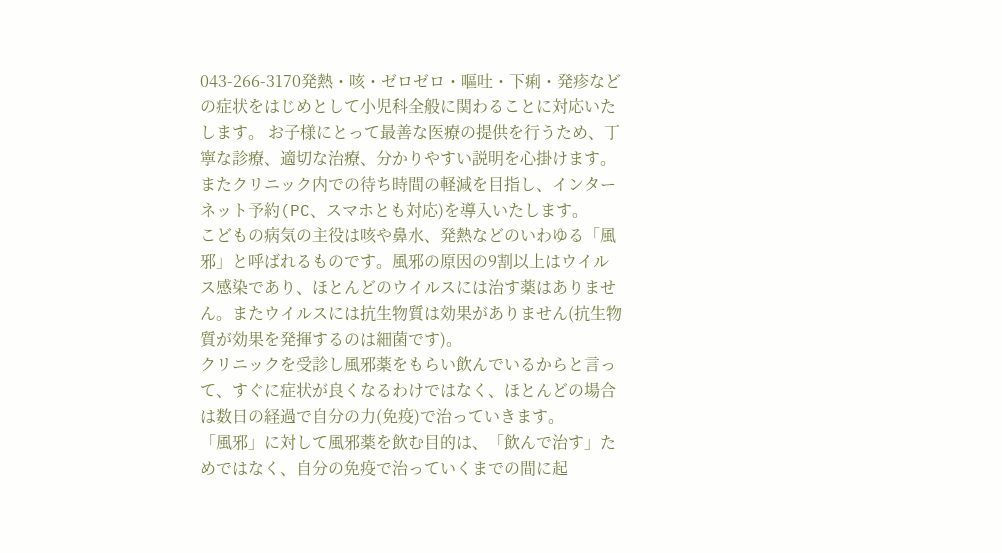043-266-3170発熱・咳・ゼロゼロ・嘔吐・下痢・発疹などの症状をはじめとして小児科全般に関わることに対応いたします。 お子様にとって最善な医療の提供を行うため、丁寧な診療、適切な治療、分かりやすい説明を心掛けます。
またクリニック内での待ち時間の軽減を目指し、インターネット予約(PC、スマホとも対応)を導入いたします。
こどもの病気の主役は咳や鼻水、発熱などのいわゆる「風邪」と呼ばれるものです。風邪の原因の9割以上はウイルス感染であり、ほとんどのウイルスには治す薬はありません。またウイルスには抗生物質は効果がありません(抗生物質が効果を発揮するのは細菌です)。
クリニックを受診し風邪薬をもらい飲んでいるからと言って、すぐに症状が良くなるわけではなく、ほとんどの場合は数日の経過で自分の力(免疫)で治っていきます。
「風邪」に対して風邪薬を飲む目的は、「飲んで治す」ためではなく、自分の免疫で治っていくまでの間に起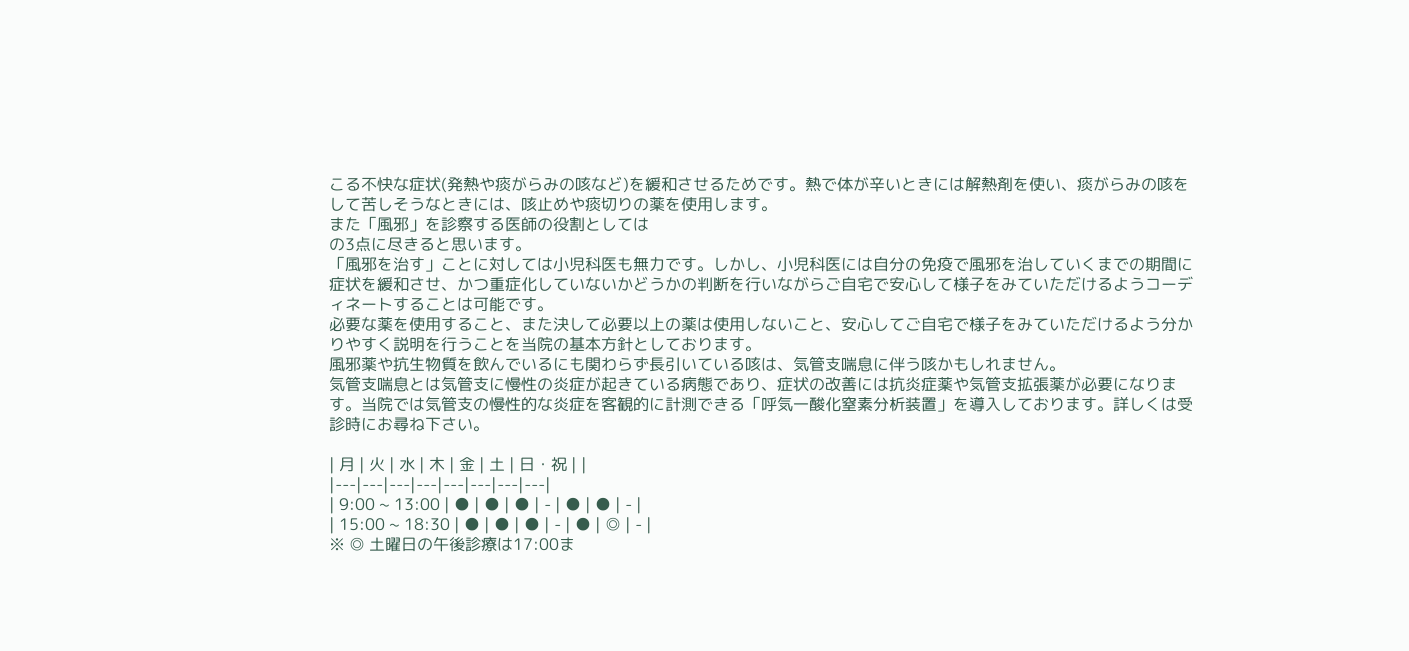こる不快な症状(発熱や痰がらみの咳など)を緩和させるためです。熱で体が辛いときには解熱剤を使い、痰がらみの咳をして苦しそうなときには、咳止めや痰切りの薬を使用します。
また「風邪」を診察する医師の役割としては
の3点に尽きると思います。
「風邪を治す」ことに対しては小児科医も無力です。しかし、小児科医には自分の免疫で風邪を治していくまでの期間に症状を緩和させ、かつ重症化していないかどうかの判断を行いながらご自宅で安心して様子をみていただけるようコーディネートすることは可能です。
必要な薬を使用すること、また決して必要以上の薬は使用しないこと、安心してご自宅で様子をみていただけるよう分かりやすく説明を行うことを当院の基本方針としております。
風邪薬や抗生物質を飲んでいるにも関わらず長引いている咳は、気管支喘息に伴う咳かもしれません。
気管支喘息とは気管支に慢性の炎症が起きている病態であり、症状の改善には抗炎症薬や気管支拡張薬が必要になります。当院では気管支の慢性的な炎症を客観的に計測できる「呼気一酸化窒素分析装置」を導入しております。詳しくは受診時にお尋ね下さい。

| 月 | 火 | 水 | 木 | 金 | 土 | 日・祝 | |
|---|---|---|---|---|---|---|---|
| 9:00 ~ 13:00 | ● | ● | ● | - | ● | ● | - |
| 15:00 ~ 18:30 | ● | ● | ● | - | ● | ◎ | - |
※ ◎ 土曜日の午後診療は17:00ま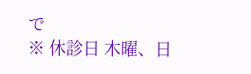で
※ 休診日 木曜、日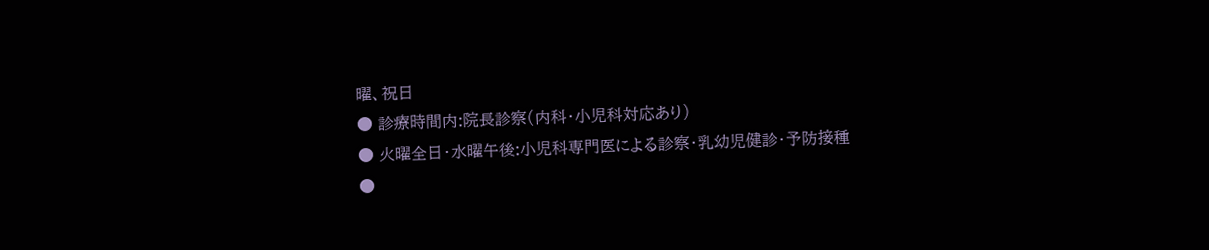曜、祝日
● 診療時間内:院長診察(内科・小児科対応あり)
● 火曜全日・水曜午後:小児科専門医による診察・乳幼児健診・予防接種
●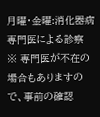月曜・金曜:消化器病専門医による診察
※ 専門医が不在の場合もありますので、事前の確認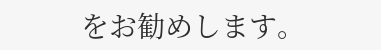をお勧めします。